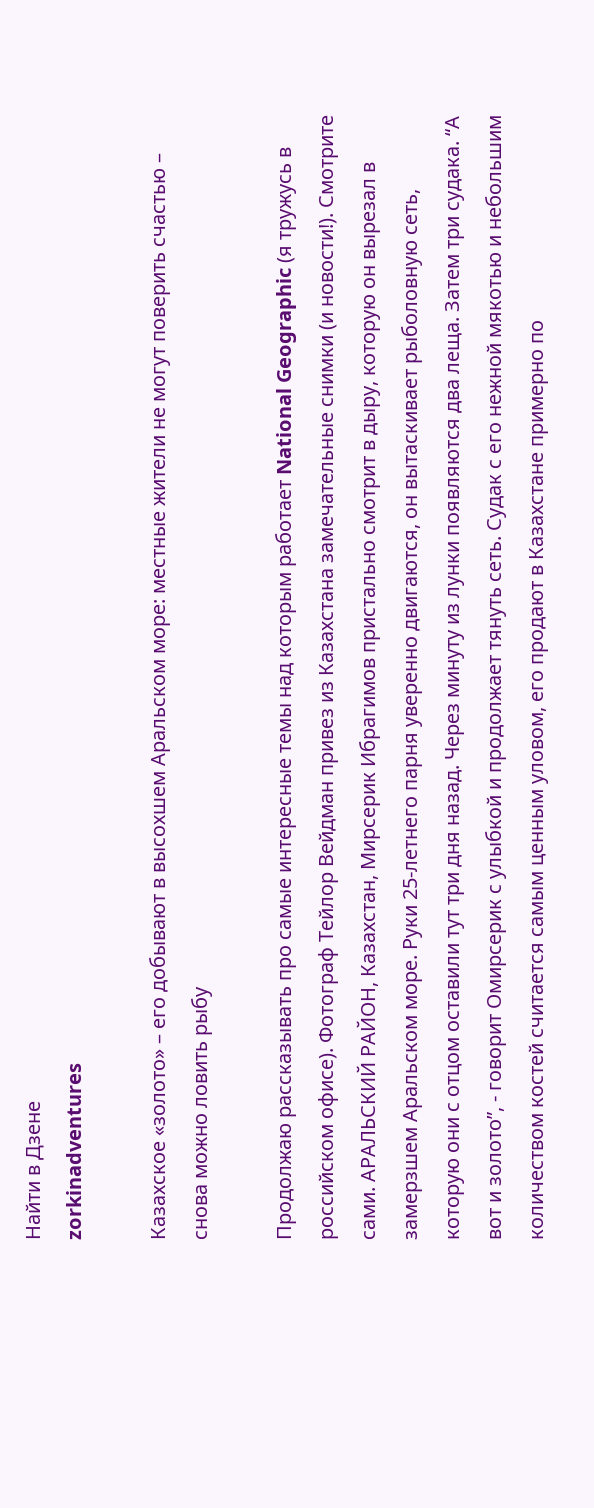Найти в Дзене
zorkinadventures

Казахское «золото» – его добывают в высохшем Аральском море: местные жители не могут поверить счастью – снова можно ловить рыбу

Продолжаю рассказывать про самые интересные темы над которым работает National Geographic (я тружусь в российском офисе). Фотограф Тейлор Вейдман привез из Казахстана замечательные снимки (и новости!). Смотрите сами. АРАЛЬСКИЙ РАЙОН, Казахстан, Мирсерик Ибрагимов пристально смотрит в дыру, которую он вырезал в замерзшем Аральском море. Руки 25-летнего парня уверенно двигаются, он вытаскивает рыболовную сеть, которую они с отцом оставили тут три дня назад. Через минуту из лунки появляются два леща. Затем три судака. “А вот и золото”, - говорит Омирсерик с улыбкой и продолжает тянуть сеть. Судак с его нежной мякотью и небольшим количеством костей считается самым ценным уловом, его продают в Казахстане примерно по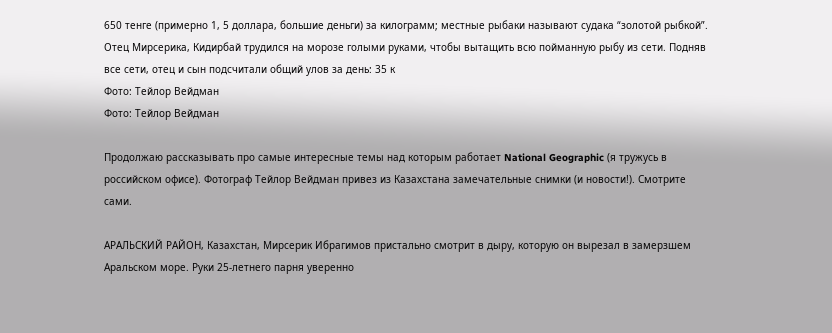650 тенге (примерно 1, 5 доллара, большие деньги) за килограмм; местные рыбаки называют судака “золотой рыбкой”. Отец Мирсерика, Кидирбай трудился на морозе голыми руками, чтобы вытащить всю пойманную рыбу из сети. Подняв все сети, отец и сын подсчитали общий улов за день: 35 к
Фото: Тейлор Вейдман
Фото: Тейлор Вейдман

Продолжаю рассказывать про самые интересные темы над которым работает National Geographic (я тружусь в российском офисе). Фотограф Тейлор Вейдман привез из Казахстана замечательные снимки (и новости!). Смотрите сами.

АРАЛЬСКИЙ РАЙОН, Казахстан, Мирсерик Ибрагимов пристально смотрит в дыру, которую он вырезал в замерзшем Аральском море. Руки 25-летнего парня уверенно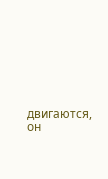двигаются, он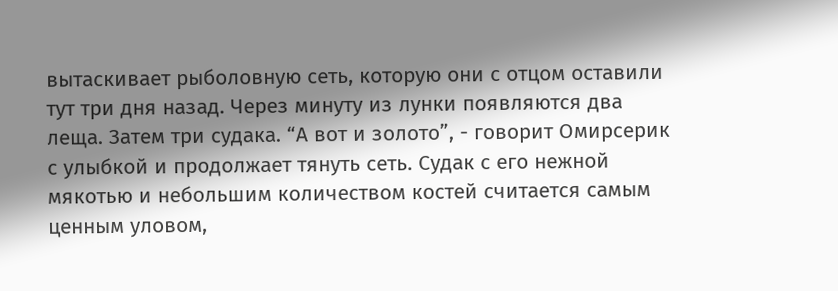вытаскивает рыболовную сеть, которую они с отцом оставили тут три дня назад. Через минуту из лунки появляются два леща. Затем три судака. “А вот и золото”, - говорит Омирсерик с улыбкой и продолжает тянуть сеть. Судак с его нежной мякотью и небольшим количеством костей считается самым ценным уловом,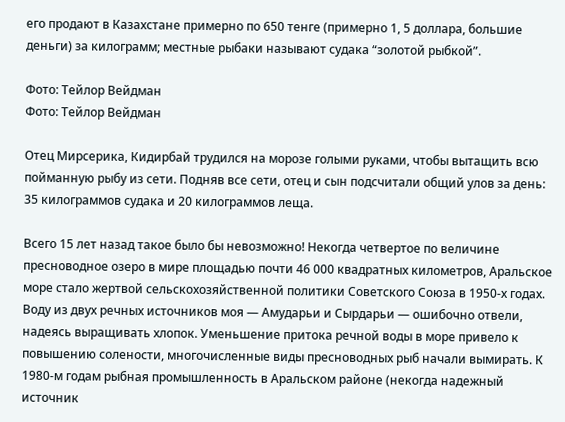его продают в Казахстане примерно по 650 тенге (примерно 1, 5 доллара, большие деньги) за килограмм; местные рыбаки называют судака “золотой рыбкой”.

Фото: Тейлор Вейдман
Фото: Тейлор Вейдман

Отец Мирсерика, Кидирбай трудился на морозе голыми руками, чтобы вытащить всю пойманную рыбу из сети. Подняв все сети, отец и сын подсчитали общий улов за день: 35 килограммов судака и 20 килограммов леща.

Всего 15 лет назад такое было бы невозможно! Некогда четвертое по величине пресноводное озеро в мире площадью почти 46 000 квадратных километров, Аральское море стало жертвой сельскохозяйственной политики Советского Союза в 1950-х годах. Воду из двух речных источников моя — Амударьи и Сырдарьи — ошибочно отвели, надеясь выращивать хлопок. Уменьшение притока речной воды в море привело к повышению солености, многочисленные виды пресноводных рыб начали вымирать. К 1980-м годам рыбная промышленность в Аральском районе (некогда надежный источник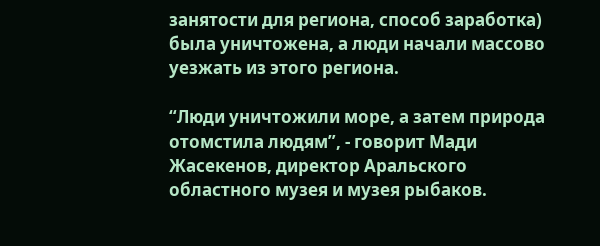занятости для региона, способ заработка) была уничтожена, а люди начали массово уезжать из этого региона.

“Люди уничтожили море, а затем природа отомстила людям”, - говорит Мади Жасекенов, директор Аральского областного музея и музея рыбаков.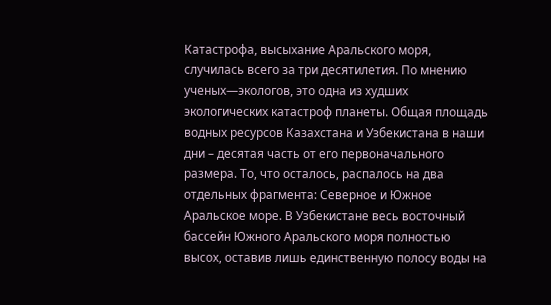Катастрофа, высыхание Аральского моря, случилась всего за три десятилетия. По мнению ученых—экологов, это одна из худших экологических катастроф планеты. Общая площадь водных ресурсов Казахстана и Узбекистана в наши дни – десятая часть от его первоначального размера. То, что осталось, распалось на два отдельных фрагмента: Северное и Южное Аральское море. В Узбекистане весь восточный бассейн Южного Аральского моря полностью высох, оставив лишь единственную полосу воды на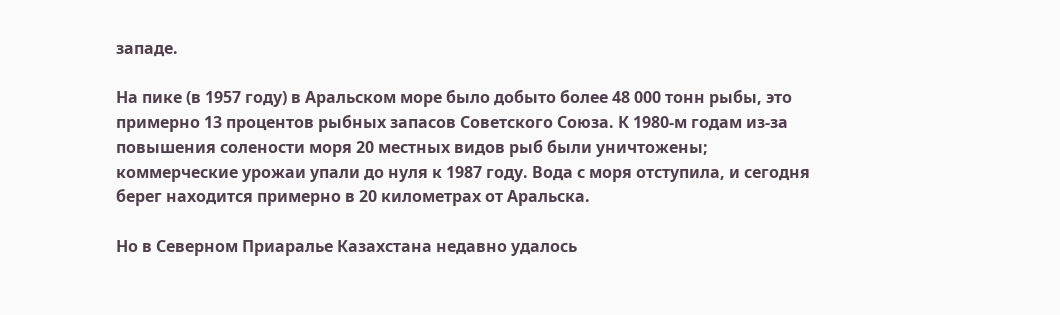западе.

На пике (в 1957 году) в Аральском море было добыто более 48 000 тонн рыбы, это примерно 13 процентов рыбных запасов Советского Союза. К 1980-м годам из-за повышения солености моря 20 местных видов рыб были уничтожены; коммерческие урожаи упали до нуля к 1987 году. Вода с моря отступила, и сегодня берег находится примерно в 20 километрах от Аральска.

Но в Северном Приаралье Казахстана недавно удалось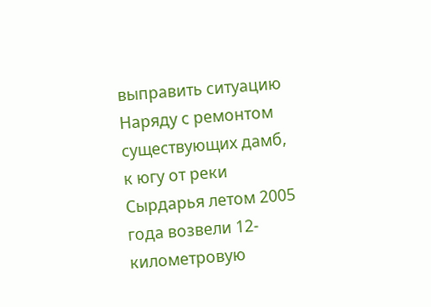выправить ситуацию Наряду с ремонтом существующих дамб, к югу от реки Сырдарья летом 2005 года возвели 12-километровую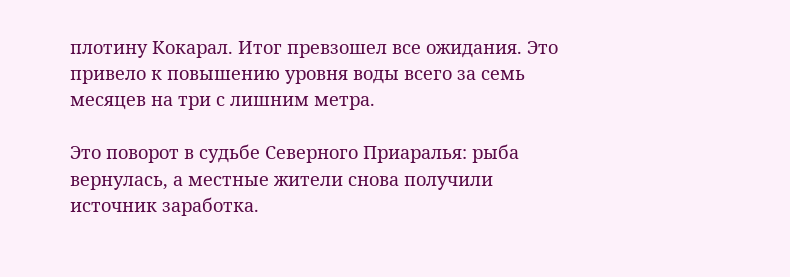плотину Кокарал. Итог превзошел все ожидания. Это привело к повышению уровня воды всего за семь месяцев на три с лишним метра.

Это поворот в судьбе Северного Приаралья: рыба вернулась, а местные жители снова получили источник заработка.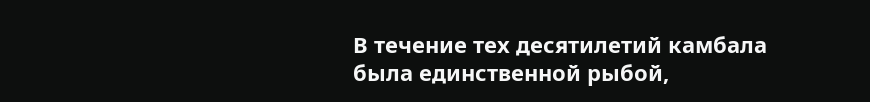В течение тех десятилетий камбала была единственной рыбой,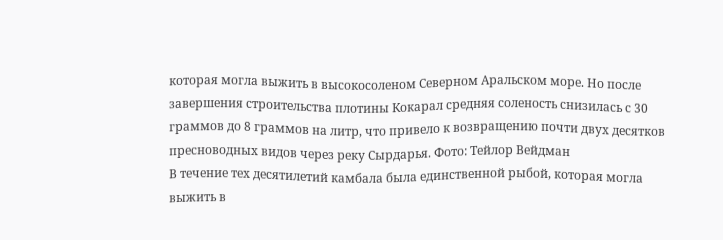которая могла выжить в высокосоленом Северном Аральском море. Но после завершения строительства плотины Кокарал средняя соленость снизилась с 30 граммов до 8 граммов на литр, что привело к возвращению почти двух десятков пресноводных видов через реку Сырдарья. Фото: Тейлор Вейдман
В течение тех десятилетий камбала была единственной рыбой, которая могла выжить в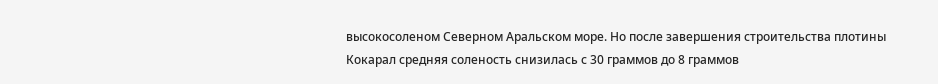высокосоленом Северном Аральском море. Но после завершения строительства плотины Кокарал средняя соленость снизилась с 30 граммов до 8 граммов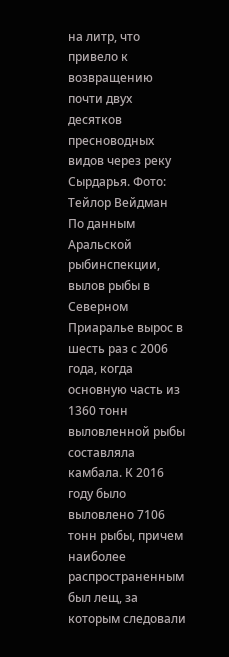на литр, что привело к возвращению почти двух десятков пресноводных видов через реку Сырдарья. Фото: Тейлор Вейдман
По данным Аральской рыбинспекции, вылов рыбы в Северном Приаралье вырос в шесть раз с 2006 года, когда основную часть из 1360 тонн выловленной рыбы составляла камбала. К 2016 году было выловлено 7106 тонн рыбы, причем наиболее распространенным был лещ, за которым следовали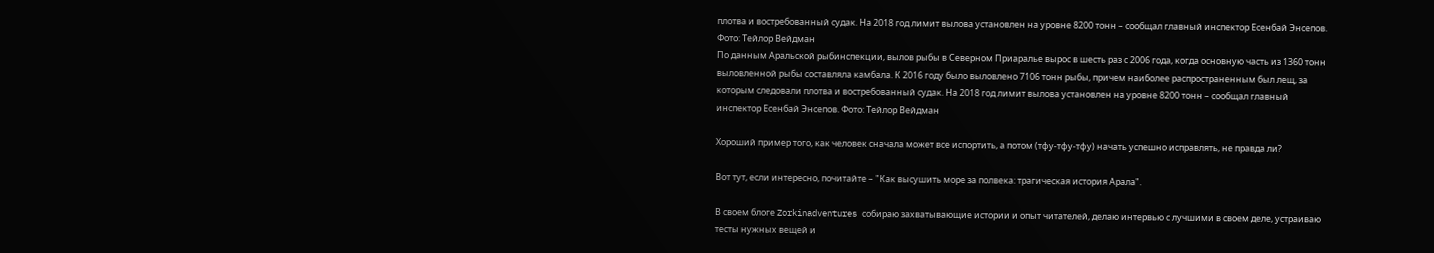плотва и востребованный судак. На 2018 год лимит вылова установлен на уровне 8200 тонн – сообщал главный инспектор Есенбай Энсепов. Фото: Тейлор Вейдман
По данным Аральской рыбинспекции, вылов рыбы в Северном Приаралье вырос в шесть раз с 2006 года, когда основную часть из 1360 тонн выловленной рыбы составляла камбала. К 2016 году было выловлено 7106 тонн рыбы, причем наиболее распространенным был лещ, за которым следовали плотва и востребованный судак. На 2018 год лимит вылова установлен на уровне 8200 тонн – сообщал главный инспектор Есенбай Энсепов. Фото: Тейлор Вейдман

Хороший пример того, как человек сначала может все испортить, а потом (тфу-тфу-тфу) начать успешно исправлять, не правда ли?

Вот тут, если интересно, почитайте – "Как высушить море за полвека: трагическая история Арала".

В своем блоге Zorkinadventures собираю захватывающие истории и опыт читателей, делаю интервью с лучшими в своем деле, устраиваю тесты нужных вещей и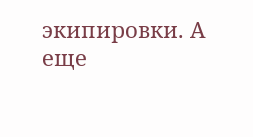экипировки. А еще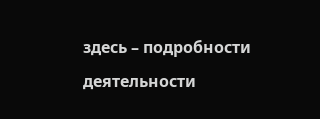здесь – подробности деятельности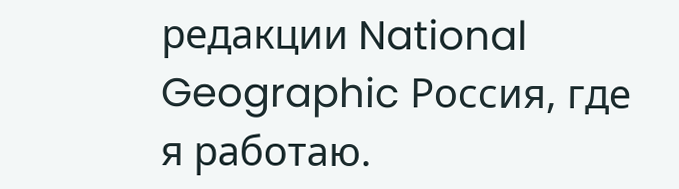редакции National Geographic Россия, где я работаю.